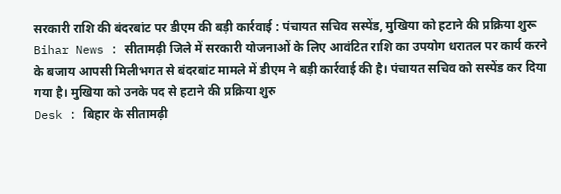सरकारी राशि की बंदरबांट पर डीएम की बड़ी कार्रवाई : पंचायत सचिव सस्पेंड, मुखिया को हटाने की प्रक्रिया शुरू
Bihar News : सीतामढ़ी जिले में सरकारी योजनाओं के लिए आवंटित राशि का उपयोग धरातल पर कार्य करने के बजाय आपसी मिलीभगत से बंदरबांट मामले में डीएम ने बड़ी कार्रवाई की है। पंचायत सचिव को सस्पेंड कर दिया गया है। मुखिया को उनके पद से हटाने की प्रक्रिया शुरु
Desk : बिहार के सीतामढ़ी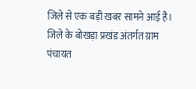जिले से एक बड़ी खबर सामने आई है। जिले के बोखड़ा प्रखंड अंतर्गत ग्राम पंचायत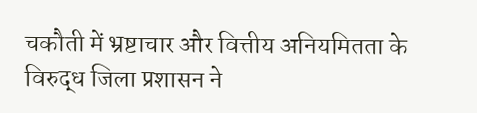चकौती में भ्रष्टाचार और वित्तीय अनियमितता के विरुद्ध जिला प्रशासन ने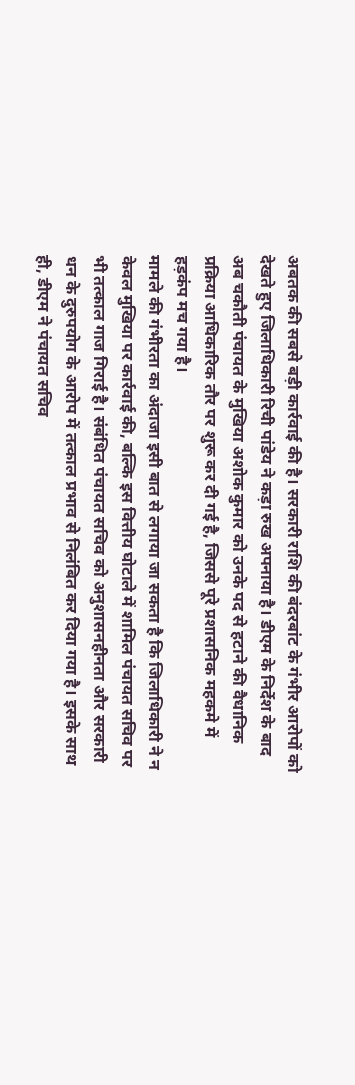अबतक की सबसे बड़ी कार्रवाई की है। सरकारी राशि की बंदरबांट के गंभीर आरोपों को देखते हुए जिलाधिकारी रिची पांडेय ने कड़ा रुख अपनाया है। डीएम के निर्देश के बाद अब चकौती पंचायत के मुखिया अशोक कुमार को उनके पद से हटाने की वैधानिक प्रक्रिया आधिकारिक तौर पर शुरू कर दी गई है, जिससे पूरे प्रशासनिक महकमे में हड़कंप मच गया है।
मामले की गंभीरता का अंदाजा इसी बात से लगाया जा सकता है कि जिलाधिकारी ने न केवल मुखिया पर कार्रवाई की, बल्कि इस वित्तीय घोटाले में शामिल पंचायत सचिव पर भी तत्काल गाज गिराई है। संबंधित पंचायत सचिव को अनुशासनहीनता और सरकारी धन के दुरुपयोग के आरोप में तत्काल प्रभाव से निलंबित कर दिया गया है। इसके साथ ही, डीएम ने पंचायत सचिव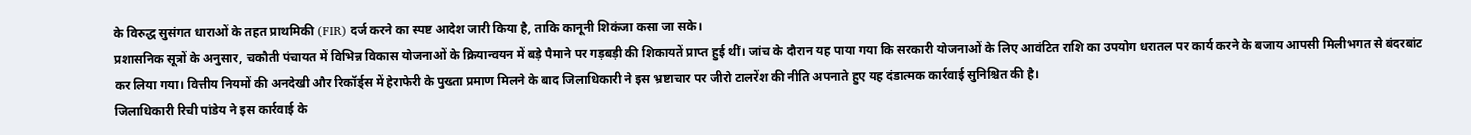के विरुद्ध सुसंगत धाराओं के तहत प्राथमिकी (FIR) दर्ज करने का स्पष्ट आदेश जारी किया है, ताकि कानूनी शिकंजा कसा जा सके।
प्रशासनिक सूत्रों के अनुसार, चकौती पंचायत में विभिन्न विकास योजनाओं के क्रियान्वयन में बड़े पैमाने पर गड़बड़ी की शिकायतें प्राप्त हुई थीं। जांच के दौरान यह पाया गया कि सरकारी योजनाओं के लिए आवंटित राशि का उपयोग धरातल पर कार्य करने के बजाय आपसी मिलीभगत से बंदरबांट कर लिया गया। वित्तीय नियमों की अनदेखी और रिकॉर्ड्स में हेराफेरी के पुख्ता प्रमाण मिलने के बाद जिलाधिकारी ने इस भ्रष्टाचार पर जीरो टालरेंश की नीति अपनाते हुए यह दंडात्मक कार्रवाई सुनिश्चित की है।
जिलाधिकारी रिची पांडेय ने इस कार्रवाई के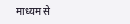माध्यम से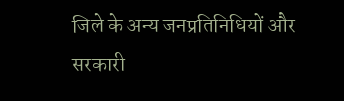जिले के अन्य जनप्रतिनिधियों और सरकारी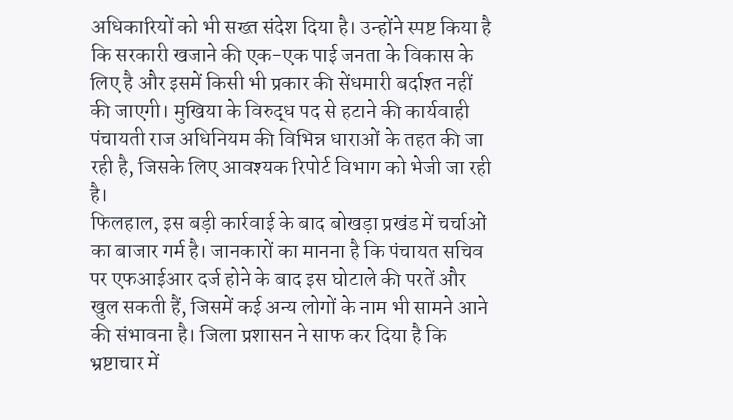अधिकारियों को भी सख्त संदेश दिया है। उन्होंने स्पष्ट किया है कि सरकारी खजाने की एक-एक पाई जनता के विकास के लिए है और इसमें किसी भी प्रकार की सेंधमारी बर्दाश्त नहीं की जाएगी। मुखिया के विरुद्ध पद से हटाने की कार्यवाही पंचायती राज अधिनियम की विभिन्न धाराओं के तहत की जा रही है, जिसके लिए आवश्यक रिपोर्ट विभाग को भेजी जा रही है।
फिलहाल, इस बड़ी कार्रवाई के बाद बोखड़ा प्रखंड में चर्चाओं का बाजार गर्म है। जानकारों का मानना है कि पंचायत सचिव पर एफआईआर दर्ज होने के बाद इस घोटाले की परतें और खुल सकती हैं, जिसमें कई अन्य लोगों के नाम भी सामने आने की संभावना है। जिला प्रशासन ने साफ कर दिया है कि भ्रष्टाचार में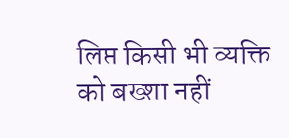लिप्त किसी भी व्यक्ति को बख्शा नहीं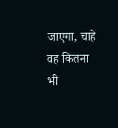जाएगा, चाहे वह कितना भी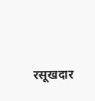रसूखदार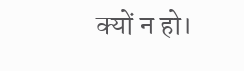क्यों न हो।